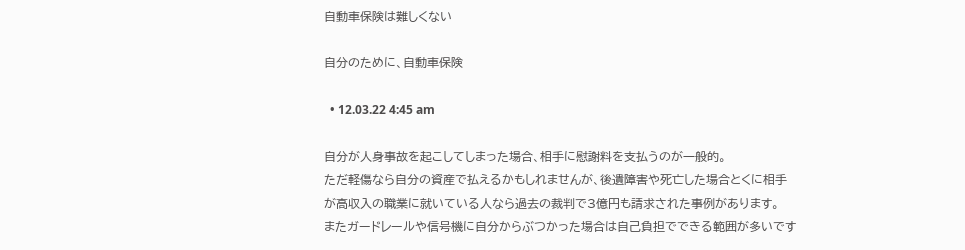自動車保険は難しくない

自分のために、自動車保険

  • 12.03.22 4:45 am

自分が人身事故を起こしてしまった場合、相手に慰謝料を支払うのが一般的。
ただ軽傷なら自分の資産で払えるかもしれませんが、後遺障害や死亡した場合とくに相手が高収入の職業に就いている人なら過去の裁判で3億円も請求された事例があります。
またガードレールや信号機に自分からぶつかった場合は自己負担でできる範囲が多いです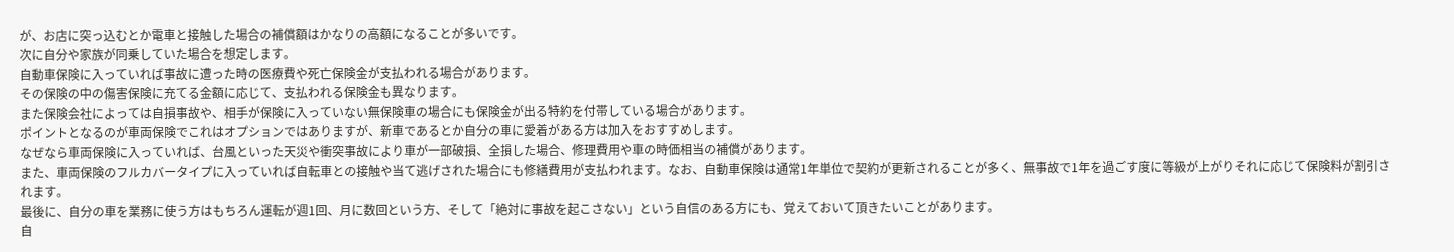が、お店に突っ込むとか電車と接触した場合の補償額はかなりの高額になることが多いです。
次に自分や家族が同乗していた場合を想定します。
自動車保険に入っていれば事故に遭った時の医療費や死亡保険金が支払われる場合があります。
その保険の中の傷害保険に充てる金額に応じて、支払われる保険金も異なります。
また保険会社によっては自損事故や、相手が保険に入っていない無保険車の場合にも保険金が出る特約を付帯している場合があります。
ポイントとなるのが車両保険でこれはオプションではありますが、新車であるとか自分の車に愛着がある方は加入をおすすめします。
なぜなら車両保険に入っていれば、台風といった天災や衝突事故により車が一部破損、全損した場合、修理費用や車の時価相当の補償があります。
また、車両保険のフルカバータイプに入っていれば自転車との接触や当て逃げされた場合にも修繕費用が支払われます。なお、自動車保険は通常1年単位で契約が更新されることが多く、無事故で1年を過ごす度に等級が上がりそれに応じて保険料が割引されます。
最後に、自分の車を業務に使う方はもちろん運転が週1回、月に数回という方、そして「絶対に事故を起こさない」という自信のある方にも、覚えておいて頂きたいことがあります。
自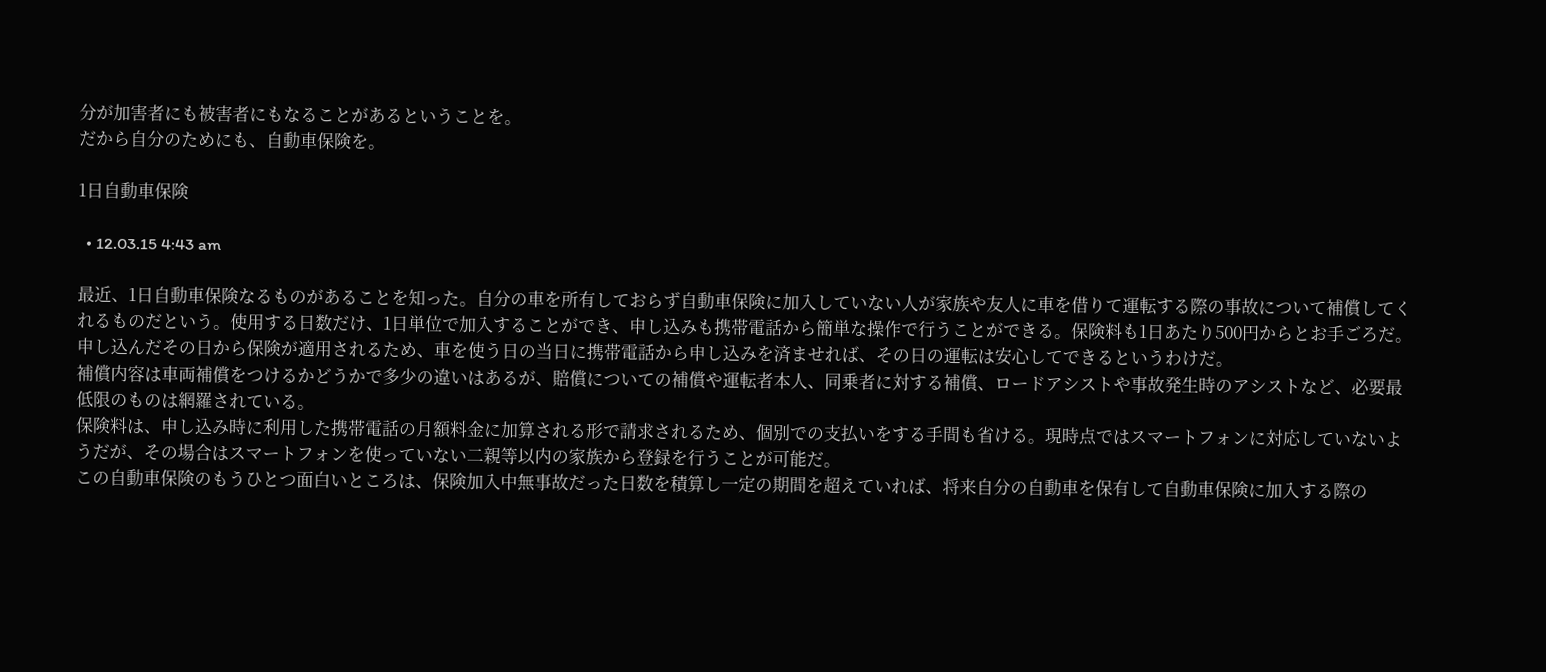分が加害者にも被害者にもなることがあるということを。
だから自分のためにも、自動車保険を。

1日自動車保険

  • 12.03.15 4:43 am

最近、1日自動車保険なるものがあることを知った。自分の車を所有しておらず自動車保険に加入していない人が家族や友人に車を借りて運転する際の事故について補償してくれるものだという。使用する日数だけ、1日単位で加入することができ、申し込みも携帯電話から簡単な操作で行うことができる。保険料も1日あたり500円からとお手ごろだ。申し込んだその日から保険が適用されるため、車を使う日の当日に携帯電話から申し込みを済ませれば、その日の運転は安心してできるというわけだ。
補償内容は車両補償をつけるかどうかで多少の違いはあるが、賠償についての補償や運転者本人、同乗者に対する補償、ロードアシストや事故発生時のアシストなど、必要最低限のものは網羅されている。
保険料は、申し込み時に利用した携帯電話の月額料金に加算される形で請求されるため、個別での支払いをする手間も省ける。現時点ではスマートフォンに対応していないようだが、その場合はスマートフォンを使っていない二親等以内の家族から登録を行うことが可能だ。
この自動車保険のもうひとつ面白いところは、保険加入中無事故だった日数を積算し一定の期間を超えていれば、将来自分の自動車を保有して自動車保険に加入する際の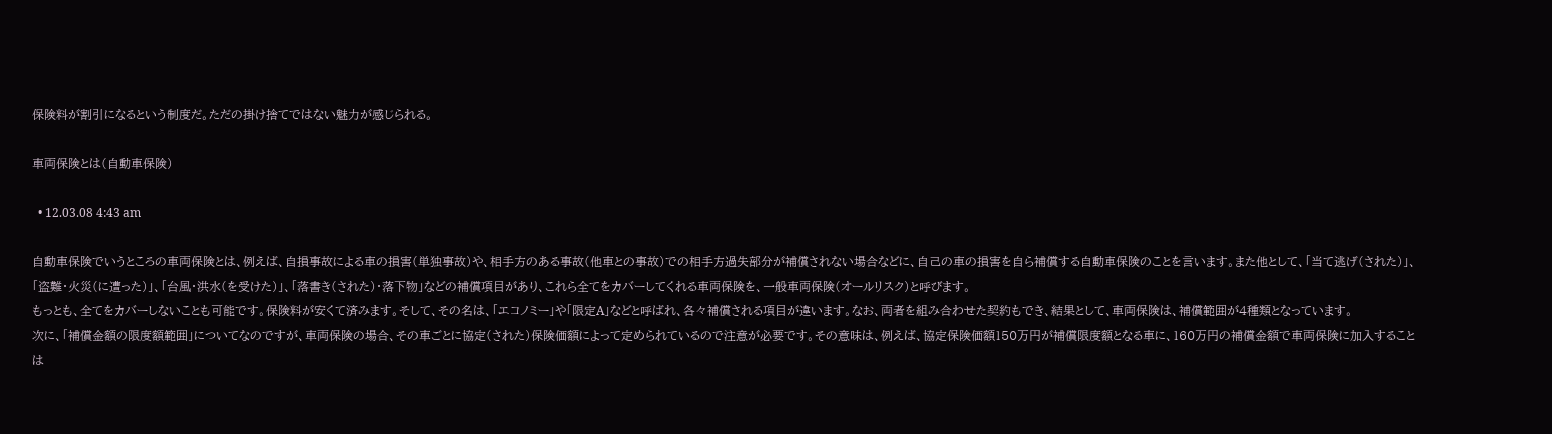保険料が割引になるという制度だ。ただの掛け捨てではない魅力が感じられる。

車両保険とは(自動車保険)

  • 12.03.08 4:43 am

自動車保険でいうところの車両保険とは、例えば、自損事故による車の損害(単独事故)や、相手方のある事故(他車との事故)での相手方過失部分が補償されない場合などに、自己の車の損害を自ら補償する自動車保険のことを言います。また他として、「当て逃げ(された)」、「盗難・火災(に遭った)」、「台風・洪水(を受けた)」、「落書き(された)・落下物」などの補償項目があり、これら全てをカバーしてくれる車両保険を、一般車両保険(オールリスク)と呼びます。
もっとも、全てをカバーしないことも可能です。保険料が安くて済みます。そして、その名は、「エコノミー」や「限定A」などと呼ばれ、各々補償される項目が違います。なお、両者を組み合わせた契約もでき、結果として、車両保険は、補償範囲が4種類となっています。
次に、「補償金額の限度額範囲」についてなのですが、車両保険の場合、その車ごとに協定(された)保険価額によって定められているので注意が必要です。その意味は、例えば、協定保険価額150万円が補償限度額となる車に、160万円の補償金額で車両保険に加入することは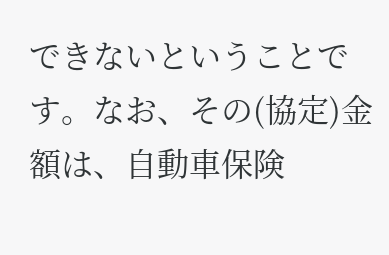できないということです。なお、その(協定)金額は、自動車保険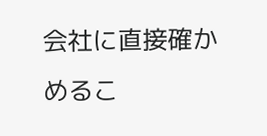会社に直接確かめるこ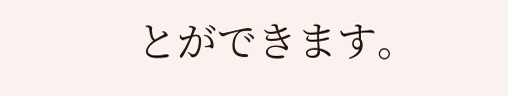とができます。